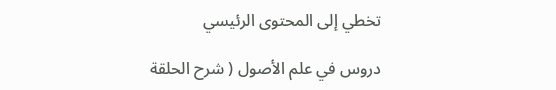تخطي إلى المحتوى الرئيسي

دروس في علم الأصول ( شرح الحلقة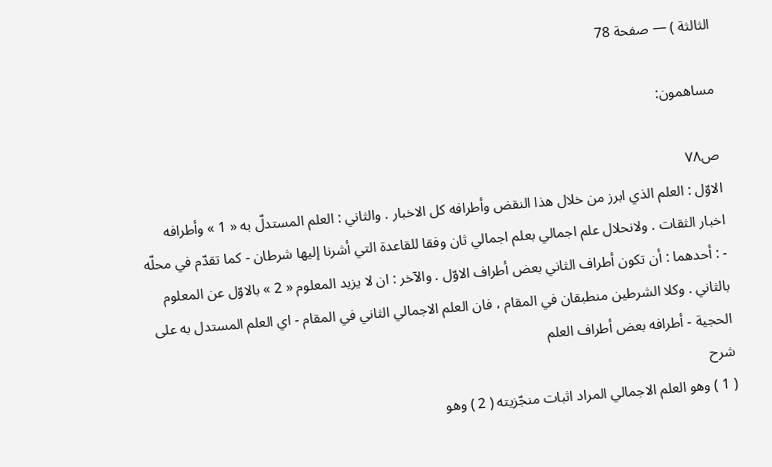الثالثة ) — صفحة 78

مساهمون:

ص٧٨
الاوّل : العلم الذي ابرز من خلال هذا النقض وأطرافه كل الاخبار . والثاني : العلم المستدلّ به « 1 » وأطرافه اخبار الثقات . ولانحلال علم اجمالي بعلم اجمالي ثان وفقا للقاعدة التي أشرنا إليها شرطان - كما تقدّم في محلّه - : أحدهما : أن تكون أطراف الثاني بعض أطراف الاوّل . والآخر : ان لا يزيد المعلوم « 2 » بالاوّل عن المعلوم بالثاني . وكلا الشرطين منطبقان في المقام ، فان العلم الاجمالي الثاني في المقام - اي العلم المستدل به على الحجية - أطرافه بعض أطراف العلم
شرح
( 1 ) وهو العلم الاجمالي المراد اثبات منجّزيته ( 2 ) وهو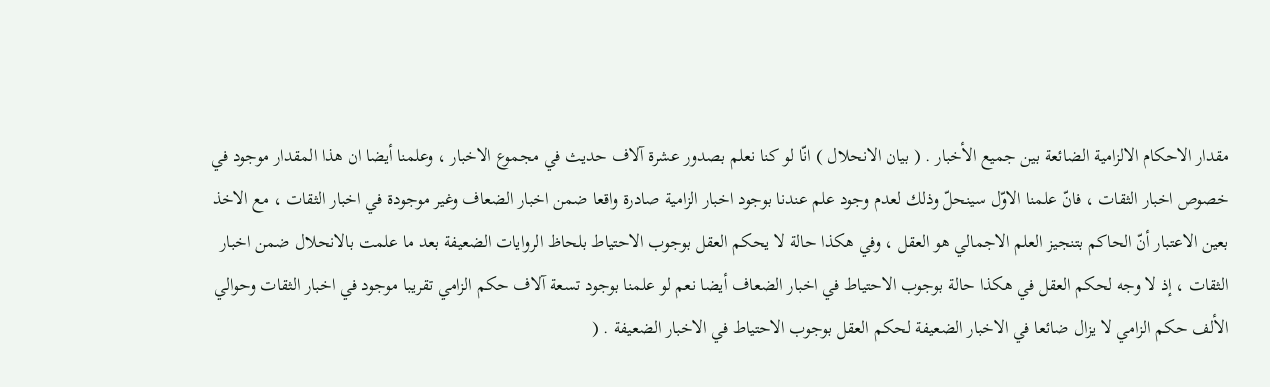مقدار الاحكام الالزامية الضائعة بين جميع الأخبار . ( بيان الانحلال ) انّا لو كنا نعلم بصدور عشرة آلاف حديث في مجموع الاخبار ، وعلمنا أيضا ان هذا المقدار موجود في خصوص اخبار الثقات ، فانّ علمنا الاوّل سينحلّ وذلك لعدم وجود علم عندنا بوجود اخبار الزامية صادرة واقعا ضمن اخبار الضعاف وغير موجودة في اخبار الثقات ، مع الاخذ بعين الاعتبار أنّ الحاكم بتنجيز العلم الاجمالي هو العقل ، وفي هكذا حالة لا يحكم العقل بوجوب الاحتياط بلحاظ الروايات الضعيفة بعد ما علمت بالانحلال ضمن اخبار الثقات ، إذ لا وجه لحكم العقل في هكذا حالة بوجوب الاحتياط في اخبار الضعاف أيضا نعم لو علمنا بوجود تسعة آلاف حكم الزامي تقريبا موجود في اخبار الثقات وحوالي الألف حكم الزامي لا يزال ضائعا في الاخبار الضعيفة لحكم العقل بوجوب الاحتياط في الاخبار الضعيفة . (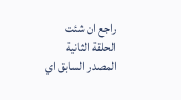راجع ان شئت الحلقة الثانية المصدر السابق اي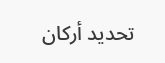تحديد أركان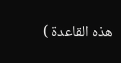هذه القاعدة )